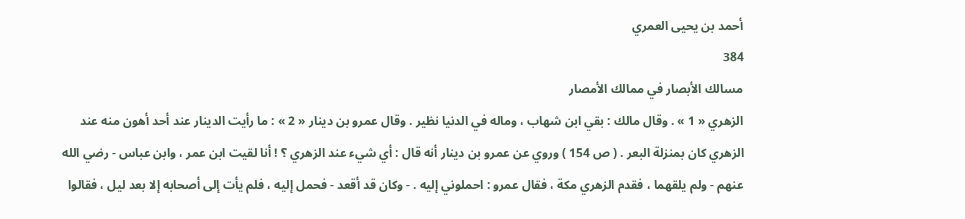أحمد بن يحيى العمري
384
مسالك الأبصار في ممالك الأمصار
الزهري « 1 » . وقال مالك : بقي ابن شهاب ، وماله في الدنيا نظير . وقال عمرو بن دينار « 2 » : ما رأيت الدينار عند أحد أهون منه عند الزهري كان بمنزلة البعر . ( ص 154 ) وروي عن عمرو بن دينار أنه قال : أي شيء عند الزهري ؟ ! أنا لقيت ابن عمر ، وابن عباس - رضي الله عنهم - ولم يلقهما ، فقدم الزهري مكة ، فقال عمرو : احملوني إليه . - وكان قد أقعد - فحمل إليه ، فلم يأت إلى أصحابه إلا بعد ليل ، فقالوا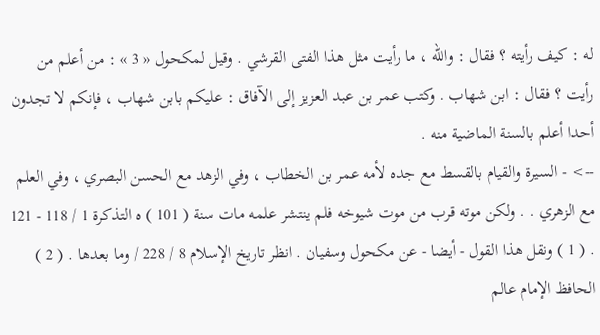له : كيف رأيته ؟ فقال : والله ، ما رأيت مثل هذا الفتى القرشي . وقيل لمكحول « 3 » : من أعلم من رأيت ؟ فقال : ابن شهاب . وكتب عمر بن عبد العزيز إلى الآفاق : عليكم بابن شهاب ، فإنكم لا تجدون أحدا أعلم بالسنة الماضية منه .
--> - السيرة والقيام بالقسط مع جده لأمه عمر بن الخطاب ، وفي الزهد مع الحسن البصري ، وفي العلم مع الزهري . . ولكن موته قرب من موت شيوخه فلم ينتشر علمه مات سنة ( 101 ) ه التذكرة 1 / 118 - 121 . ( 1 ) ونقل هذا القول - أيضا - عن مكحول وسفيان . انظر تاريخ الإسلام 8 / 228 / وما بعدها . ( 2 ) الحافظ الإمام عالم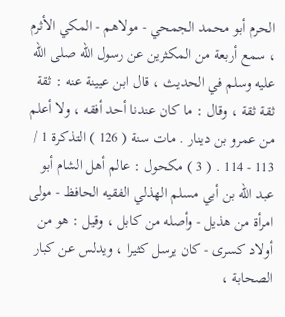الحرم أبو محمد الجمحي - مولاهم - المكي الأثرم ، سمع أربعة من المكثرين عن رسول الله صلى اللّه عليه وسلم في الحديث ، قال ابن عيينة عنه : ثقة ثقة ثقة ، وقال : ما كان عندنا أحد أفقه ، ولا أعلم من عمرو بن دينار . مات سنة ( 126 ) التذكرة 1 / 113 - 114 . ( 3 ) مكحول : عالم أهل الشام أبو عبد الله بن أبي مسلم الهذلي الفقيه الحافظ - مولى امرأة من هذيل - وأصله من كابل ، وقيل : هو من أولاد كسرى - كان يرسل كثيرا ، ويدلس عن كبار الصحابة ،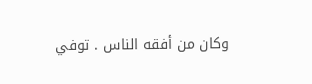وكان من أفقه الناس . توفي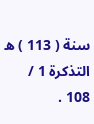سنة ( 113 ) ه التذكرة 1 / 108 .